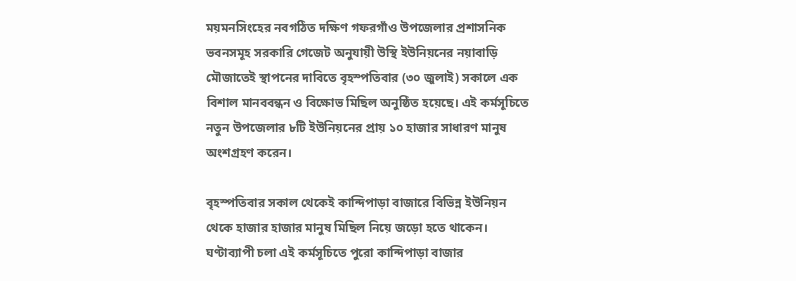ময়মনসিংহের নবগঠিত দক্ষিণ গফরগাঁও উপজেলার প্রশাসনিক ভবনসমূহ সরকারি গেজেট অনুযায়ী উস্থি ইউনিয়নের নয়াবাড়ি মৌজাতেই স্থাপনের দাবিতে বৃহস্পতিবার (৩০ জুলাই) সকালে এক বিশাল মানববন্ধন ও বিক্ষোভ মিছিল অনুষ্ঠিত হয়েছে। এই কর্মসূচিতে নতুন উপজেলার ৮টি ইউনিয়নের প্রায় ১০ হাজার সাধারণ মানুষ অংশগ্রহণ করেন।

বৃহস্পতিবার সকাল থেকেই কান্দিপাড়া বাজারে বিভিন্ন ইউনিয়ন থেকে হাজার হাজার মানুষ মিছিল নিয়ে জড়ো হতে থাকেন। ঘণ্টাব্যাপী চলা এই কর্মসূচিতে পুরো কান্দিপাড়া বাজার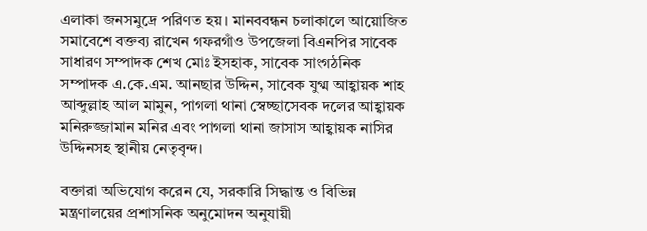এলাকা জনসমুদ্রে পরিণত হয়। মানববন্ধন চলাকালে আয়োজিত সমাবেশে বক্তব্য রাখেন গফরগাঁও উপজেলা বিএনপির সাবেক সাধারণ সম্পাদক শেখ মোঃ ইসহাক, সাবেক সাংগঠনিক সম্পাদক এ.কে.এম. আনছার উদ্দিন, সাবেক যুগ্ম আহ্বায়ক শাহ আব্দুল্লাহ আল মামুন, পাগলা থানা স্বেচ্ছাসেবক দলের আহ্বায়ক মনিরুজ্জামান মনির এবং পাগলা থানা জাসাস আহ্বায়ক নাসির উদ্দিনসহ স্থানীয় নেতৃবৃন্দ।

বক্তারা অভিযোগ করেন যে, সরকারি সিদ্ধান্ত ও বিভিন্ন মন্ত্রণালয়ের প্রশাসনিক অনুমোদন অনুযায়ী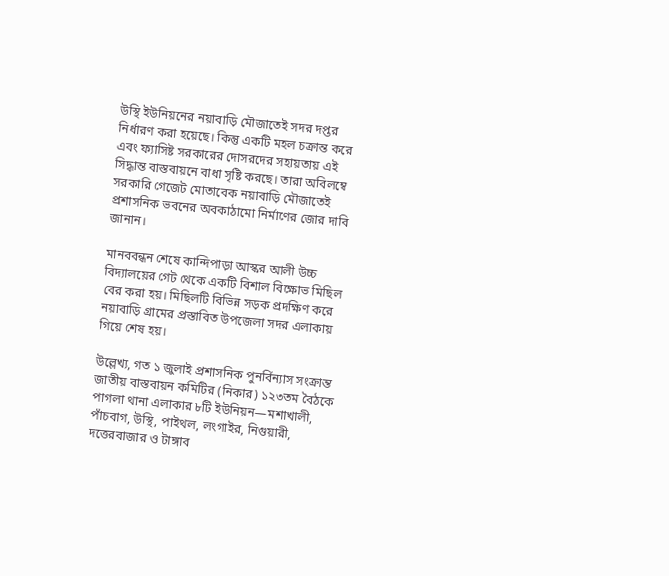উস্থি ইউনিয়নের নয়াবাড়ি মৌজাতেই সদর দপ্তর নির্ধারণ করা হয়েছে। কিন্তু একটি মহল চক্রান্ত করে এবং ফ্যাসিষ্ট সরকারের দোসরদের সহায়তায় এই সিদ্ধান্ত বাস্তবায়নে বাধা সৃষ্টি করছে। তারা অবিলম্বে সরকারি গেজেট মোতাবেক নয়াবাড়ি মৌজাতেই প্রশাসনিক ভবনের অবকাঠামো নির্মাণের জোর দাবি জানান।

মানববন্ধন শেষে কান্দিপাড়া আস্কর আলী উচ্চ বিদ্যালয়ের গেট থেকে একটি বিশাল বিক্ষোভ মিছিল বের করা হয়। মিছিলটি বিভিন্ন সড়ক প্রদক্ষিণ করে নয়াবাড়ি গ্রামের প্রস্তাবিত উপজেলা সদর এলাকায় গিয়ে শেষ হয়।

উল্লেখ্য, গত ১ জুলাই প্রশাসনিক পুনর্বিন্যাস সংক্রান্ত জাতীয় বাস্তবায়ন কমিটির (নিকার) ১২৩তম বৈঠকে পাগলা থানা এলাকার ৮টি ইউনিয়ন—মশাখালী, পাঁচবাগ, উস্থি, পাইথল, লংগাইর, নিগুয়ারী, দত্তেরবাজার ও টাঙ্গাব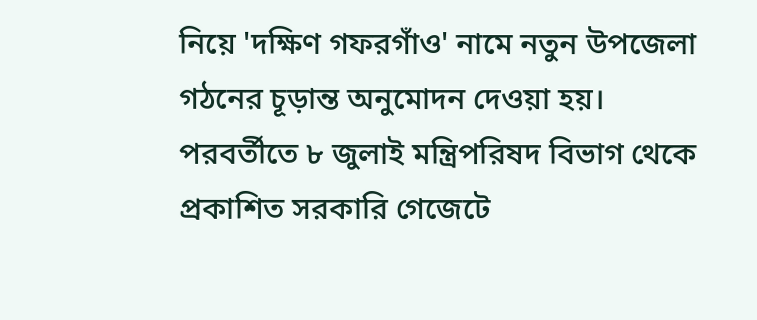নিয়ে 'দক্ষিণ গফরগাঁও' নামে নতুন উপজেলা গঠনের চূড়ান্ত অনুমোদন দেওয়া হয়। পরবর্তীতে ৮ জুলাই মন্ত্রিপরিষদ বিভাগ থেকে প্রকাশিত সরকারি গেজেটে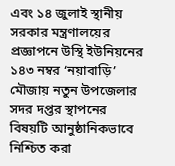এবং ১৪ জুলাই স্থানীয় সরকার মন্ত্রণালয়ের প্রজ্ঞাপনে উস্থি ইউনিয়নের ১৪৩ নম্বর ‘নয়াবাড়ি’ মৌজায় নতুন উপজেলার সদর দপ্তর স্থাপনের বিষয়টি আনুষ্ঠানিকভাবে নিশ্চিত করা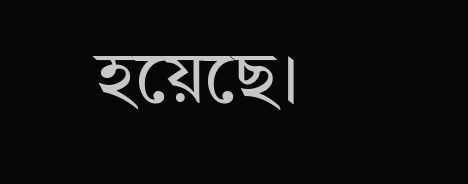হয়েছে।